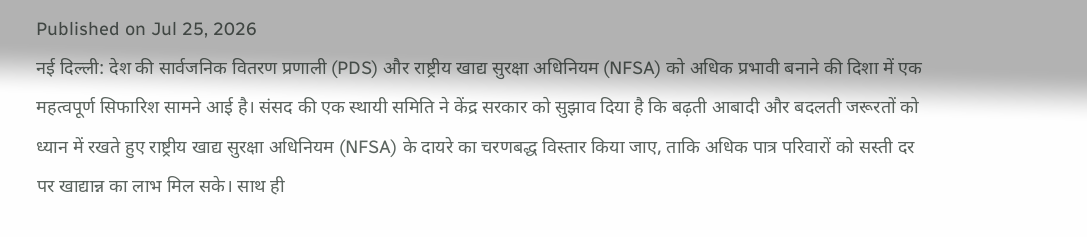Published on Jul 25, 2026
नई दिल्ली: देश की सार्वजनिक वितरण प्रणाली (PDS) और राष्ट्रीय खाद्य सुरक्षा अधिनियम (NFSA) को अधिक प्रभावी बनाने की दिशा में एक महत्वपूर्ण सिफारिश सामने आई है। संसद की एक स्थायी समिति ने केंद्र सरकार को सुझाव दिया है कि बढ़ती आबादी और बदलती जरूरतों को ध्यान में रखते हुए राष्ट्रीय खाद्य सुरक्षा अधिनियम (NFSA) के दायरे का चरणबद्ध विस्तार किया जाए, ताकि अधिक पात्र परिवारों को सस्ती दर पर खाद्यान्न का लाभ मिल सके। साथ ही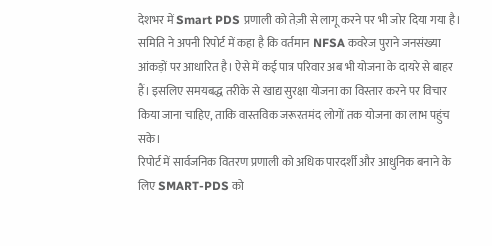देशभर में Smart PDS प्रणाली को तेज़ी से लागू करने पर भी जोर दिया गया है।
समिति ने अपनी रिपोर्ट में कहा है कि वर्तमान NFSA कवरेज पुराने जनसंख्या आंकड़ों पर आधारित है। ऐसे में कई पात्र परिवार अब भी योजना के दायरे से बाहर हैं। इसलिए समयबद्ध तरीके से खाद्य सुरक्षा योजना का विस्तार करने पर विचार किया जाना चाहिए, ताकि वास्तविक जरूरतमंद लोगों तक योजना का लाभ पहुंच सके।
रिपोर्ट में सार्वजनिक वितरण प्रणाली को अधिक पारदर्शी और आधुनिक बनाने के लिए SMART-PDS को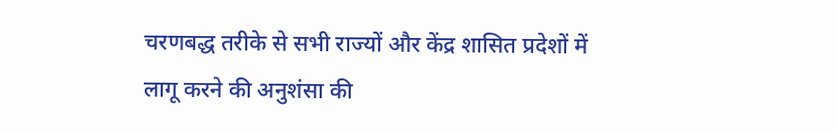चरणबद्ध तरीके से सभी राज्यों और केंद्र शासित प्रदेशों में लागू करने की अनुशंसा की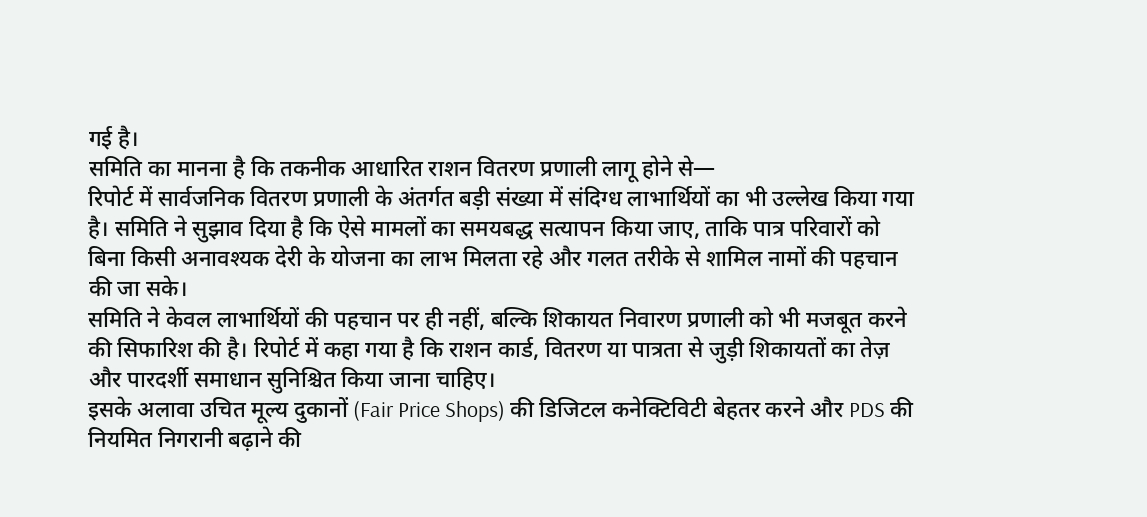गई है।
समिति का मानना है कि तकनीक आधारित राशन वितरण प्रणाली लागू होने से—
रिपोर्ट में सार्वजनिक वितरण प्रणाली के अंतर्गत बड़ी संख्या में संदिग्ध लाभार्थियों का भी उल्लेख किया गया है। समिति ने सुझाव दिया है कि ऐसे मामलों का समयबद्ध सत्यापन किया जाए, ताकि पात्र परिवारों को बिना किसी अनावश्यक देरी के योजना का लाभ मिलता रहे और गलत तरीके से शामिल नामों की पहचान की जा सके।
समिति ने केवल लाभार्थियों की पहचान पर ही नहीं, बल्कि शिकायत निवारण प्रणाली को भी मजबूत करने की सिफारिश की है। रिपोर्ट में कहा गया है कि राशन कार्ड, वितरण या पात्रता से जुड़ी शिकायतों का तेज़ और पारदर्शी समाधान सुनिश्चित किया जाना चाहिए।
इसके अलावा उचित मूल्य दुकानों (Fair Price Shops) की डिजिटल कनेक्टिविटी बेहतर करने और PDS की नियमित निगरानी बढ़ाने की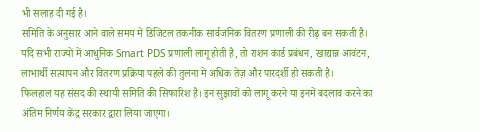भी सलाह दी गई है।
समिति के अनुसार आने वाले समय में डिजिटल तकनीक सार्वजनिक वितरण प्रणाली की रीढ़ बन सकती है। यदि सभी राज्यों में आधुनिक Smart PDS प्रणाली लागू होती है, तो राशन कार्ड प्रबंधन, खाद्यान्न आवंटन, लाभार्थी सत्यापन और वितरण प्रक्रिया पहले की तुलना में अधिक तेज़ और पारदर्शी हो सकती है।
फिलहाल यह संसद की स्थायी समिति की सिफारिश है। इन सुझावों को लागू करने या इनमें बदलाव करने का अंतिम निर्णय केंद्र सरकार द्वारा लिया जाएगा।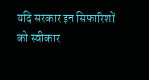यदि सरकार इन सिफारिशों को स्वीकार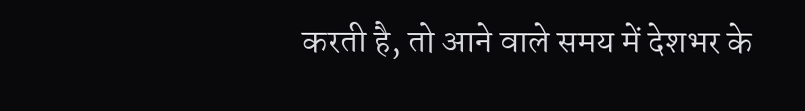करती है, तो आने वाले समय में देशभर के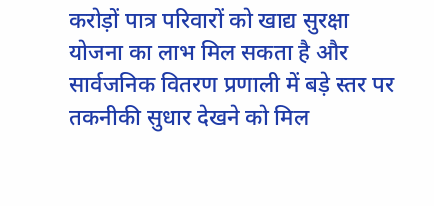करोड़ों पात्र परिवारों को खाद्य सुरक्षा योजना का लाभ मिल सकता है और सार्वजनिक वितरण प्रणाली में बड़े स्तर पर तकनीकी सुधार देखने को मिल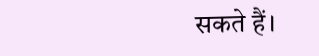सकते हैं।